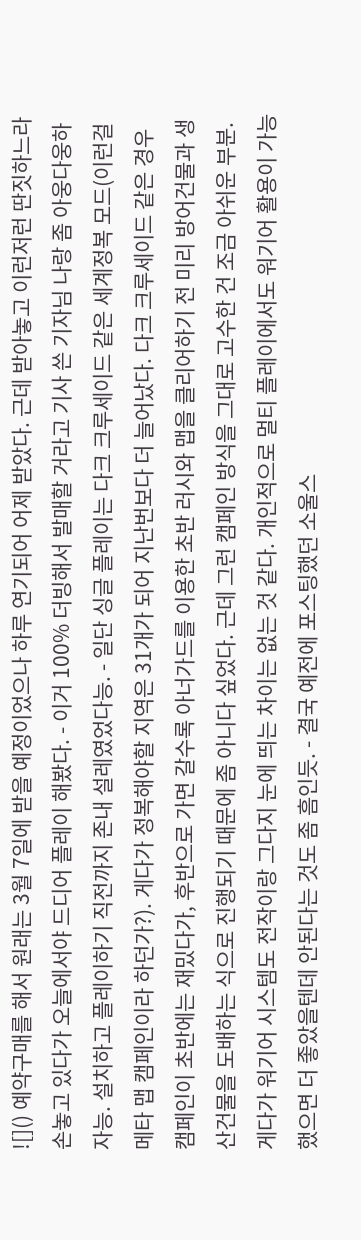![]() 예약구매를 해서 원래는 3월 7일에 받을 예정이었으나 하루 연기되어 어제 받았다. 근데 받아놓고 이런저런 딴짓하느라 손놓고 있다가 오늘에서야 드디어 플레이 해봤다. - 이거 100% 더빙해서 발매할 거라고 기사 쓴 기자님 나랑 좀 아웅다웅하자능. 설치하고 플레이하기 직전까지 존내 설레였었다능. - 일단 싱글 플레이는 다크 크루세이드 같은 세계정복 모드(이런걸 메타 맵 캠페인이라 하던가?). 게다가 정복해야할 지역은 31개가 되어 지난번보다 더 늘어났다. 다크 크루세이드 같은 경우 캠페인이 초반에는 재밌다가, 후반으로 가면 갈수록 아너가드를 이용한 초반 러시와 맵을 클리어하기 전 미리 방어건물과 생산건물을 도배하는 식으로 진행되기 때문에 좀 아니다 싶었다. 근데 그런 캠페인 방식을 그대로 고수한 건 조금 아쉬운 부분. 게다가 워기어 시스템도 전작이랑 그다지 눈에 띄는 차이는 없는 것 같다. 개인적으로 멀티 플레이에서도 워기어 활용이 가능했으면 더 좋았을텐데 안된다는 것도 좀 흠인듯. - 결국 예전에 포스팅했던 소울스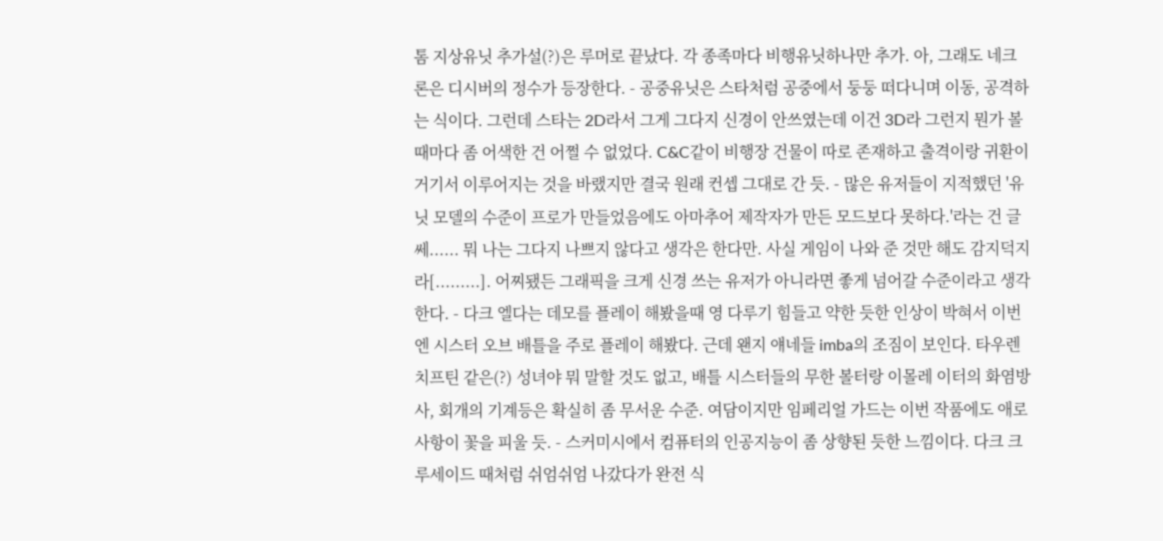톰 지상유닛 추가설(?)은 루머로 끝났다. 각 종족마다 비행유닛하나만 추가. 아, 그래도 네크론은 디시버의 정수가 등장한다. - 공중유닛은 스타처럼 공중에서 둥둥 떠다니며 이동, 공격하는 식이다. 그런데 스타는 2D라서 그게 그다지 신경이 안쓰였는데 이건 3D라 그런지 뭔가 볼때마다 좀 어색한 건 어쩔 수 없었다. C&C같이 비행장 건물이 따로 존재하고 출격이랑 귀환이 거기서 이루어지는 것을 바랬지만 결국 원래 컨셉 그대로 간 듯. - 많은 유저들이 지적했던 '유닛 모델의 수준이 프로가 만들었음에도 아마추어 제작자가 만든 모드보다 못하다.'라는 건 글쎄...... 뭐 나는 그다지 나쁘지 않다고 생각은 한다만. 사실 게임이 나와 준 것만 해도 감지덕지라[.........]. 어찌됐든 그래픽을 크게 신경 쓰는 유저가 아니라면 좋게 넘어갈 수준이라고 생각한다. - 다크 엘다는 데모를 플레이 해봤을때 영 다루기 힘들고 약한 듯한 인상이 박혀서 이번엔 시스터 오브 배틀을 주로 플레이 해봤다. 근데 왠지 얘네들 imba의 조짐이 보인다. 타우렌 치프틴 같은(?) 성녀야 뭐 말할 것도 없고, 배틀 시스터들의 무한 볼터랑 이몰레 이터의 화염방사, 회개의 기계등은 확실히 좀 무서운 수준. 여담이지만 임페리얼 가드는 이번 작품에도 애로사항이 꽃을 피울 듯. - 스커미시에서 컴퓨터의 인공지능이 좀 상향된 듯한 느낌이다. 다크 크루세이드 때처럼 쉬엄쉬엄 나갔다가 완전 식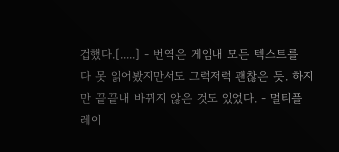겁했다.[.....] - 번역은 게임내 모든 텍스트를 다 못 읽어봤지만서도 그럭저럭 괜찮은 듯. 하지만 끝끝내 바뀌지 않은 것도 있었다. - 멀티플레이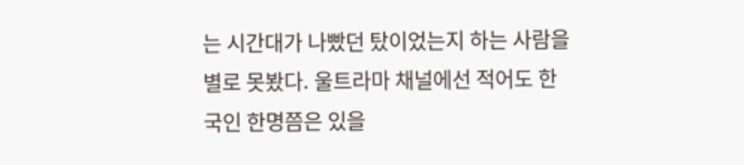는 시간대가 나빴던 탔이었는지 하는 사람을 별로 못봤다. 울트라마 채널에선 적어도 한국인 한명쯤은 있을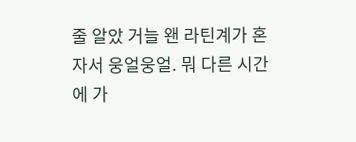줄 알았 거늘 왠 라틴계가 혼자서 웅얼웅얼. 뭐 다른 시간에 가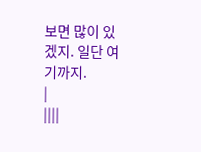보면 많이 있겠지. 일단 여기까지.
|
||||